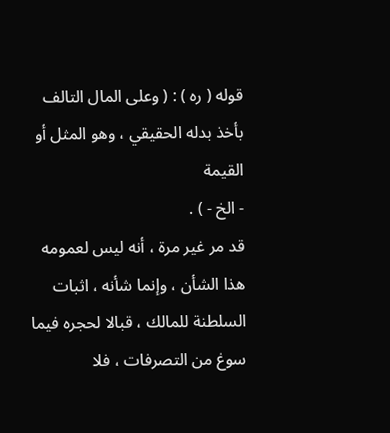قوله ( ره ) : ( وعلى المال التالف بأخذ بدله الحقيقي ، وهو المثل أو القيمة
- الخ - ) .
قد مر غير مرة ، أنه ليس لعمومه هذا الشأن ، وإنما شأنه ، اثبات
السلطنة للمالك ، قبالا لحجره فيما سوغ من التصرفات ، فلا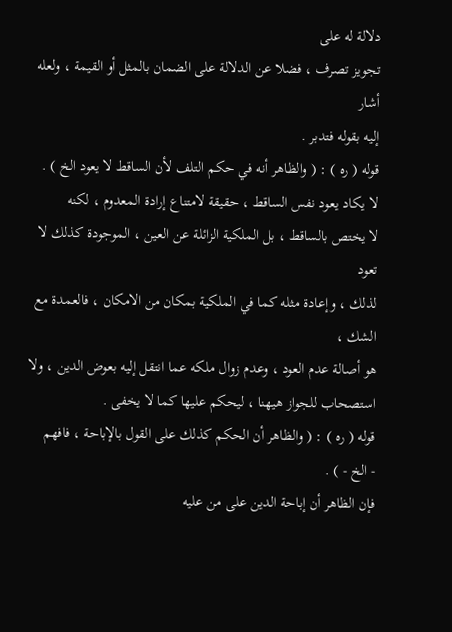دلالة له على
تجويز تصرف ، فضلا عن الدلالة على الضمان بالمثل أو القيمة ، ولعله أشار
إليه بقوله فتدبر .
قوله ( ره ) : ( والظاهر أنه في حكم التلف لأن الساقط لا يعود الخ ) .
لا يكاد يعود نفس الساقط ، حقيقة لامتناع إرادة المعدوم ، لكنه
لا يختص بالساقط ، بل الملكية الزائلة عن العين ، الموجودة كذلك لا تعود
لذلك ، وإعادة مثله كما في الملكية بمكان من الامكان ، فالعمدة مع الشك ،
هو أصالة عدم العود ، وعدم زوال ملكه عما انتقل إليه بعوض الدين ، ولا
استصحاب للجواز هيهنا ، ليحكم عليها كما لا يخفى .
قوله ( ره ) : ( والظاهر أن الحكم كذلك على القول بالإباحة ، فافهم
- الخ - ) .
فإن الظاهر أن إباحة الدين على من عليه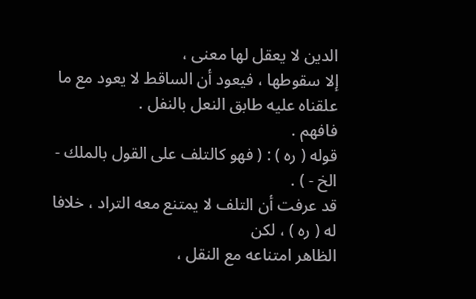الدين لا يعقل لها معنى ،
إلا سقوطها ، فيعود أن الساقط لا يعود مع ما علقناه عليه طابق النعل بالنفل .
فافهم .
قوله ( ره ) : ( فهو كالتلف على القول بالملك - الخ - ) .
قد عرفت أن التلف لا يمتنع معه التراد ، خلافا له ( ره ) ، لكن
الظاهر امتناعه مع النقل ،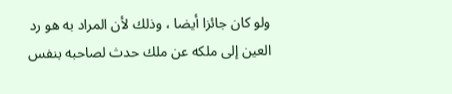ولو كان جائزا أيضا ، وذلك لأن المراد به هو رد
العين إلى ملكه عن ملك حدث لصاحبه بنفس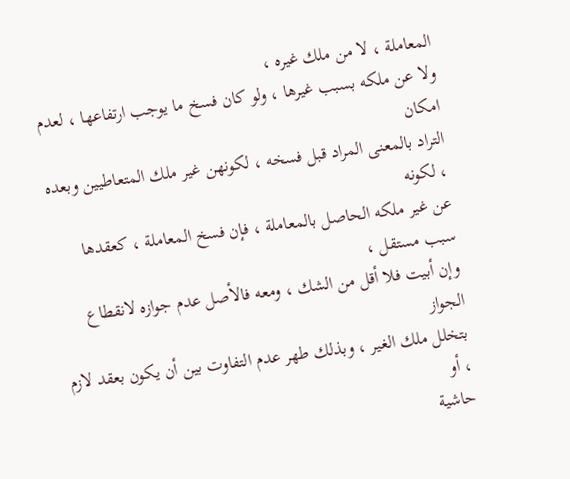المعاملة ، لا من ملك غيره ،
ولا عن ملكه بسبب غيرها ، ولو كان فسخ ما يوجب ارتفاعها ، لعدم امكان
التراد بالمعنى المراد قبل فسخه ، لكونهن غير ملك المتعاطيين وبعده ، لكونه
عن غير ملكه الحاصل بالمعاملة ، فإن فسخ المعاملة ، كعقدها سبب مستقل ،
وإن أبيت فلا أقل من الشك ، ومعه فالأصل عدم جوازه لانقطاع الجواز
بتخلل ملك الغير ، وبذلك طهر عدم التفاوت بين أن يكون بعقد لازم ، أو
حاشية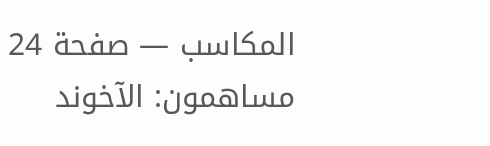المكاسب — صفحة 24
مساهمون: الآخوند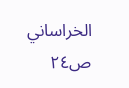الخراساني
ص٢٤